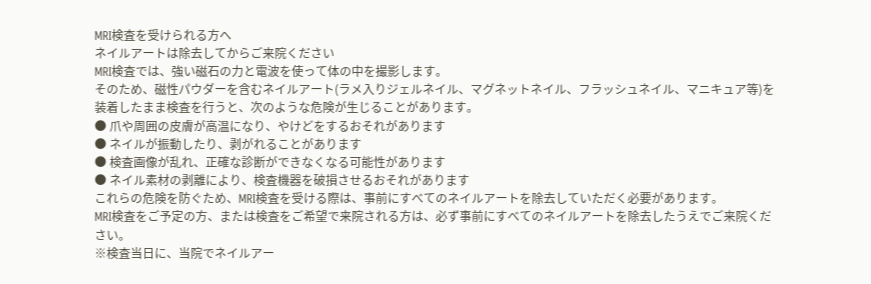MRI検査を受けられる方へ
ネイルアートは除去してからご来院ください
MRI検査では、強い磁石の力と電波を使って体の中を撮影します。
そのため、磁性パウダーを含むネイルアート(ラメ入りジェルネイル、マグネットネイル、フラッシュネイル、マニキュア等)を装着したまま検査を行うと、次のような危険が生じることがあります。
● 爪や周囲の皮膚が高温になり、やけどをするおそれがあります
● ネイルが振動したり、剥がれることがあります
● 検査画像が乱れ、正確な診断ができなくなる可能性があります
● ネイル素材の剥離により、検査機器を破損させるおそれがあります
これらの危険を防ぐため、MRI検査を受ける際は、事前にすべてのネイルアートを除去していただく必要があります。
MRI検査をご予定の方、または検査をご希望で来院される方は、必ず事前にすべてのネイルアートを除去したうえでご来院ください。
※検査当日に、当院でネイルアー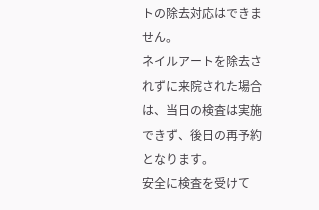トの除去対応はできません。
ネイルアートを除去されずに来院された場合は、当日の検査は実施できず、後日の再予約となります。
安全に検査を受けて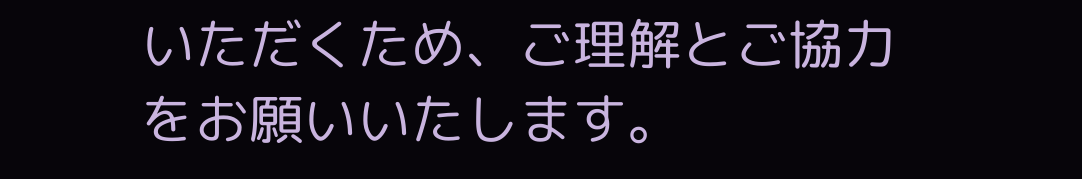いただくため、ご理解とご協力をお願いいたします。